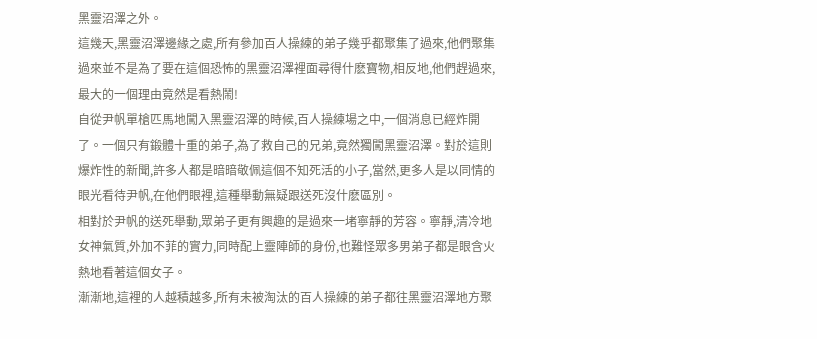黑靈沼澤之外。
這幾天,黑靈沼澤邊緣之處,所有參加百人操練的弟子幾乎都聚集了過來,他們聚集過來並不是為了要在這個恐怖的黑靈沼澤裡面尋得什麽寶物,相反地,他們趕過來,最大的一個理由竟然是看熱鬧!
自從尹帆單槍匹馬地闖入黑靈沼澤的時候,百人操練場之中,一個消息已經炸開了。一個只有鍛體十重的弟子,為了救自己的兄弟,竟然獨闖黑靈沼澤。對於這則爆炸性的新聞,許多人都是暗暗敬佩這個不知死活的小子,當然,更多人是以同情的眼光看待尹帆,在他們眼裡,這種舉動無疑跟送死沒什麽區別。
相對於尹帆的送死舉動,眾弟子更有興趣的是過來一堵寧靜的芳容。寧靜,清冷地女神氣質,外加不菲的實力,同時配上靈陣師的身份,也難怪眾多男弟子都是眼含火熱地看著這個女子。
漸漸地,這裡的人越積越多,所有未被淘汰的百人操練的弟子都往黑靈沼澤地方聚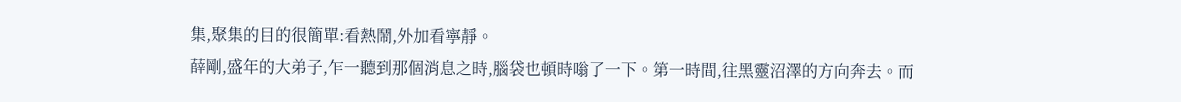集,聚集的目的很簡單:看熱鬧,外加看寧靜。
薛剛,盛年的大弟子,乍一聽到那個消息之時,腦袋也頓時嗡了一下。第一時間,往黑靈沼澤的方向奔去。而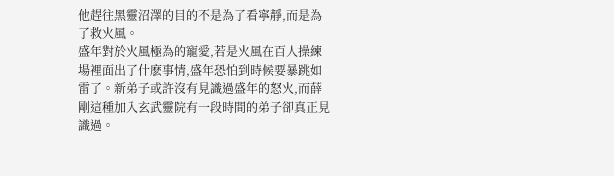他趕往黑靈沼澤的目的不是為了看寧靜,而是為了救火風。
盛年對於火風極為的寵愛,若是火風在百人操練場裡面出了什麽事情,盛年恐怕到時候要暴跳如雷了。新弟子或許沒有見識過盛年的怒火,而薛剛這種加入玄武靈院有一段時間的弟子卻真正見識過。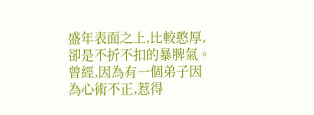盛年表面之上,比較憨厚,卻是不折不扣的暴脾氣。曾經,因為有一個弟子因為心術不正,惹得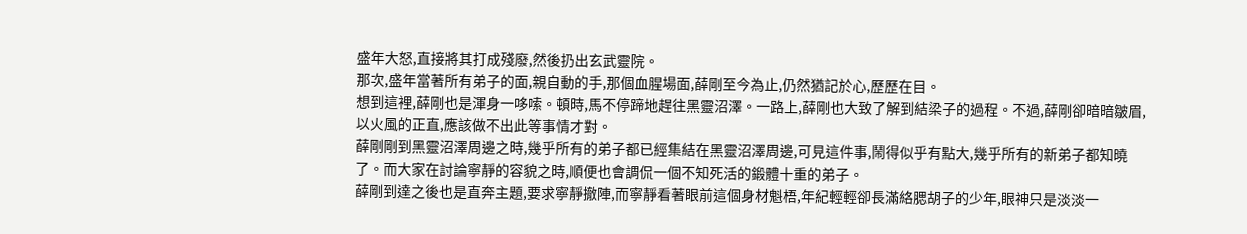盛年大怒,直接將其打成殘廢,然後扔出玄武靈院。
那次,盛年當著所有弟子的面,親自動的手,那個血腥場面,薛剛至今為止,仍然猶記於心,歷歷在目。
想到這裡,薛剛也是渾身一哆嗦。頓時,馬不停蹄地趕往黑靈沼澤。一路上,薛剛也大致了解到結梁子的過程。不過,薛剛卻暗暗皺眉,以火風的正直,應該做不出此等事情才對。
薛剛剛到黑靈沼澤周邊之時,幾乎所有的弟子都已經集結在黑靈沼澤周邊,可見這件事,鬧得似乎有點大,幾乎所有的新弟子都知曉了。而大家在討論寧靜的容貌之時,順便也會調侃一個不知死活的鍛體十重的弟子。
薛剛到達之後也是直奔主題,要求寧靜撤陣,而寧靜看著眼前這個身材魁梧,年紀輕輕卻長滿絡腮胡子的少年,眼神只是淡淡一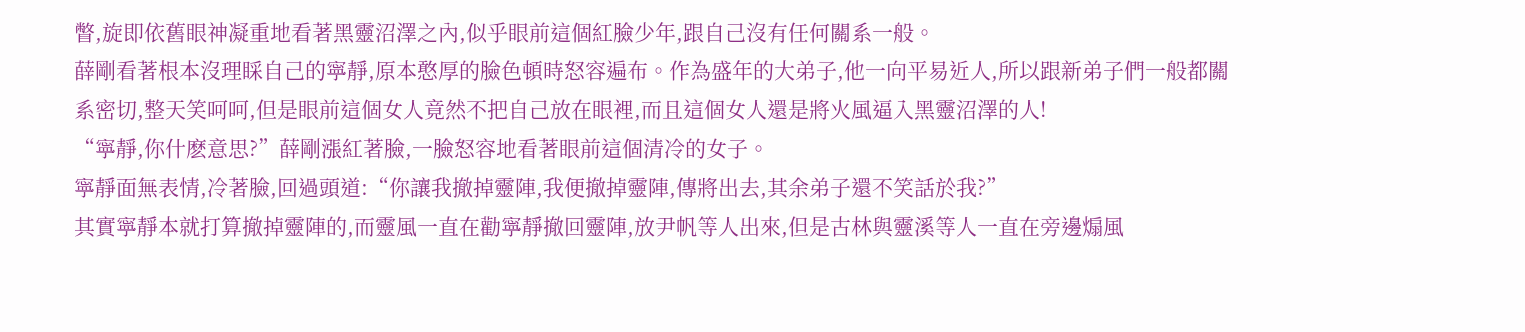瞥,旋即依舊眼神凝重地看著黑靈沼澤之內,似乎眼前這個紅臉少年,跟自己沒有任何關系一般。
薛剛看著根本沒理睬自己的寧靜,原本憨厚的臉色頓時怒容遍布。作為盛年的大弟子,他一向平易近人,所以跟新弟子們一般都關系密切,整天笑呵呵,但是眼前這個女人竟然不把自己放在眼裡,而且這個女人還是將火風逼入黑靈沼澤的人!
“寧靜,你什麽意思?”薛剛漲紅著臉,一臉怒容地看著眼前這個清冷的女子。
寧靜面無表情,冷著臉,回過頭道:“你讓我撤掉靈陣,我便撤掉靈陣,傳將出去,其余弟子還不笑話於我?”
其實寧靜本就打算撤掉靈陣的,而靈風一直在勸寧靜撤回靈陣,放尹帆等人出來,但是古林與靈溪等人一直在旁邊煽風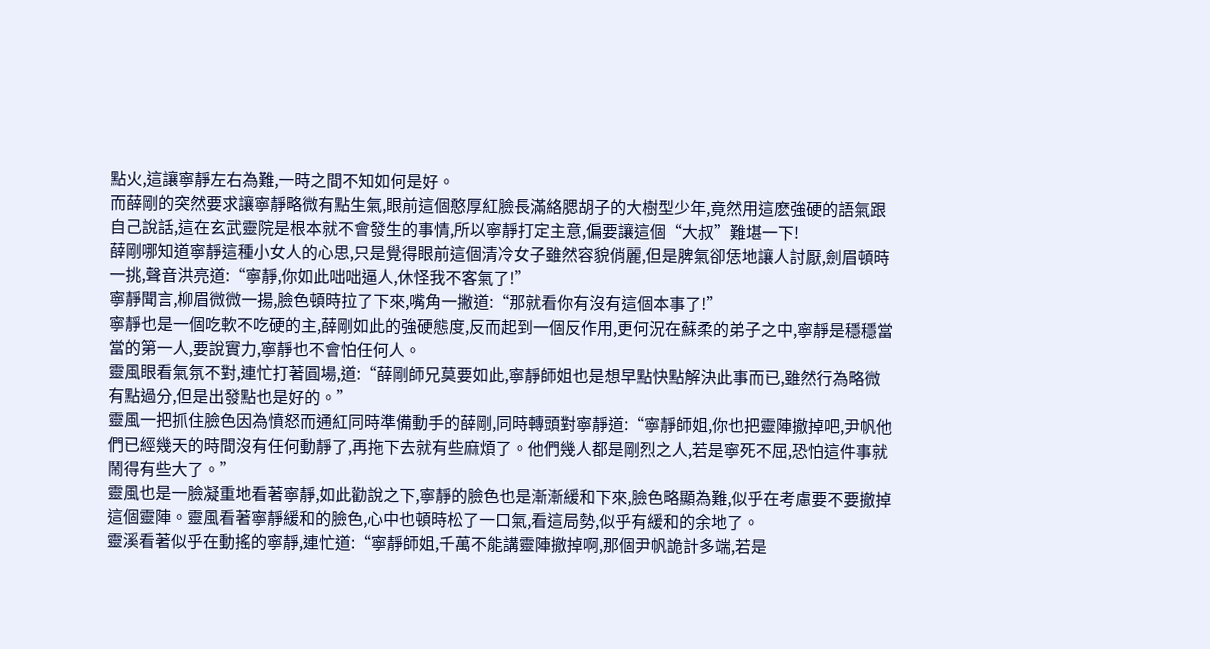點火,這讓寧靜左右為難,一時之間不知如何是好。
而薛剛的突然要求讓寧靜略微有點生氣,眼前這個憨厚紅臉長滿絡腮胡子的大樹型少年,竟然用這麽強硬的語氣跟自己說話,這在玄武靈院是根本就不會發生的事情,所以寧靜打定主意,偏要讓這個“大叔”難堪一下!
薛剛哪知道寧靜這種小女人的心思,只是覺得眼前這個清冷女子雖然容貌俏麗,但是脾氣卻恁地讓人討厭,劍眉頓時一挑,聲音洪亮道:“寧靜,你如此咄咄逼人,休怪我不客氣了!”
寧靜聞言,柳眉微微一揚,臉色頓時拉了下來,嘴角一撇道:“那就看你有沒有這個本事了!”
寧靜也是一個吃軟不吃硬的主,薛剛如此的強硬態度,反而起到一個反作用,更何況在蘇柔的弟子之中,寧靜是穩穩當當的第一人,要說實力,寧靜也不會怕任何人。
靈風眼看氣氛不對,連忙打著圓場,道:“薛剛師兄莫要如此,寧靜師姐也是想早點快點解決此事而已,雖然行為略微有點過分,但是出發點也是好的。”
靈風一把抓住臉色因為憤怒而通紅同時準備動手的薛剛,同時轉頭對寧靜道:“寧靜師姐,你也把靈陣撤掉吧,尹帆他們已經幾天的時間沒有任何動靜了,再拖下去就有些麻煩了。他們幾人都是剛烈之人,若是寧死不屈,恐怕這件事就鬧得有些大了。”
靈風也是一臉凝重地看著寧靜,如此勸說之下,寧靜的臉色也是漸漸緩和下來,臉色略顯為難,似乎在考慮要不要撤掉這個靈陣。靈風看著寧靜緩和的臉色,心中也頓時松了一口氣,看這局勢,似乎有緩和的余地了。
靈溪看著似乎在動搖的寧靜,連忙道:“寧靜師姐,千萬不能講靈陣撤掉啊,那個尹帆詭計多端,若是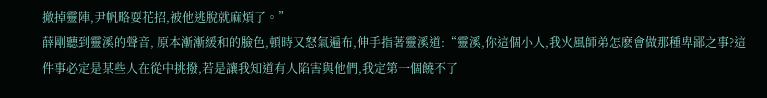撤掉靈陣,尹帆略耍花招,被他逃脫就麻煩了。”
薛剛聽到靈溪的聲音, 原本漸漸緩和的臉色,頓時又怒氣遍布,伸手指著靈溪道:“靈溪,你這個小人,我火風師弟怎麽會做那種卑鄙之事?這件事必定是某些人在從中挑撥,若是讓我知道有人陷害與他們,我定第一個饒不了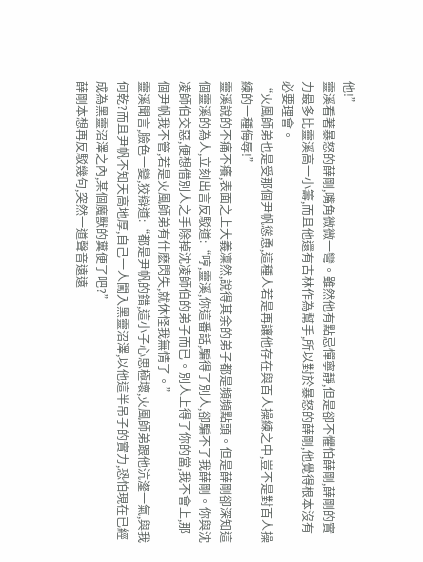他!”
靈溪看著暴怒的薛剛,嘴角微微一彎。雖然他有點忌憚寧靜,但是卻不懼怕薛剛,薛剛的實力最多比靈溪高一小籌,而且他還有古林作為幫手,所以對於暴怒的薛剛,他覺得根本沒有必要理會。
“火風師弟也是受那個尹帆慫恿,這種人若是再讓他存在與百人操練之中,豈不是對百人操練的一種侮辱!”
靈溪說的不痛不癢,表面之上大義凜然,說得其余的弟子都是頻頻點頭。但是薛剛卻深知這個靈溪的為人,立刻出言反駁道:“哼,靈溪,你這番話,騙得了別人,卻騙不了我薛剛。你與沈凌師伯交惡,便想借別人之手除掉沈凌師伯的弟子而已。別人上得了你的當,我不會上,那個尹帆我不管,若是火風師弟有什麽閃失,就休怪我無情了。”
靈溪聞言,臉色一變,狡辯道:“都是尹帆的錯,這小子心思極壞,火風師弟跟他沆瀣一氣,與我何乾?而且尹帆不知天高地厚,自己一人闖入黑靈沼澤,以他這半吊子的實力,恐怕現在已經成為黑靈沼澤之內,某個魔獸的糞便了吧?”
薛剛本想再反駁幾句,突然一道聲音遠遠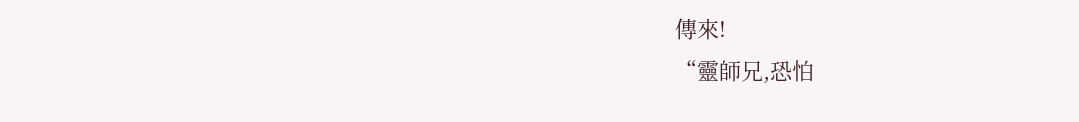傳來!
“靈師兄,恐怕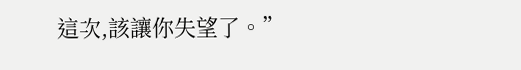這次,該讓你失望了。”